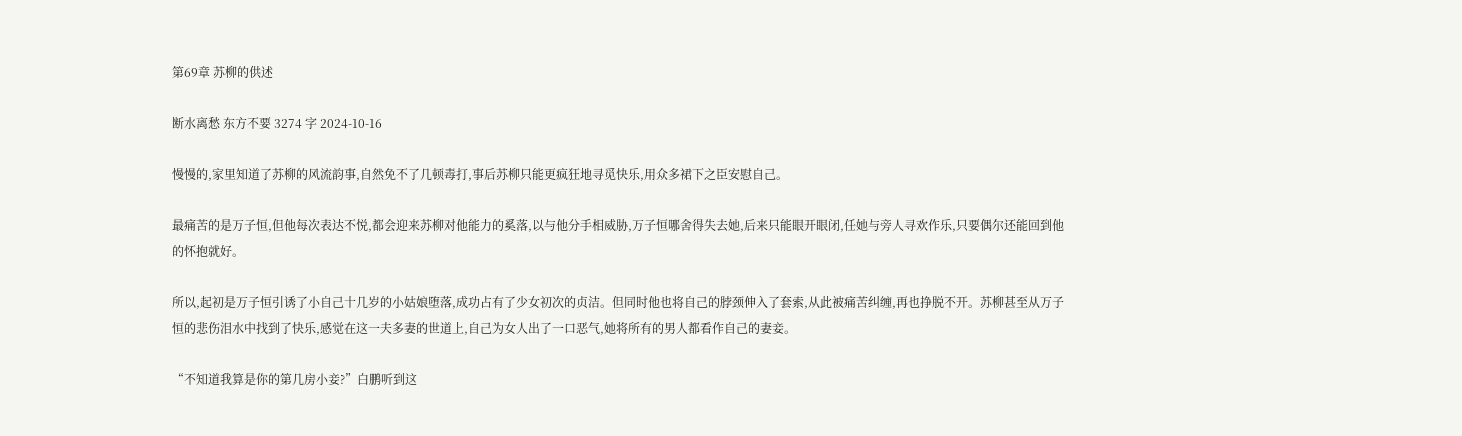第69章 苏柳的供述

断水离愁 东方不要 3274 字 2024-10-16

慢慢的,家里知道了苏柳的风流韵事,自然免不了几顿毒打,事后苏柳只能更疯狂地寻觅快乐,用众多裙下之臣安慰自己。

最痛苦的是万子恒,但他每次表达不悦,都会迎来苏柳对他能力的奚落,以与他分手相威胁,万子恒哪舍得失去她,后来只能眼开眼闭,任她与旁人寻欢作乐,只要偶尔还能回到他的怀抱就好。

所以,起初是万子恒引诱了小自己十几岁的小姑娘堕落,成功占有了少女初次的贞洁。但同时他也将自己的脖颈伸入了套索,从此被痛苦纠缠,再也挣脱不开。苏柳甚至从万子恒的悲伤泪水中找到了快乐,感觉在这一夫多妻的世道上,自己为女人出了一口恶气,她将所有的男人都看作自己的妻妾。

“不知道我算是你的第几房小妾?”白鹏听到这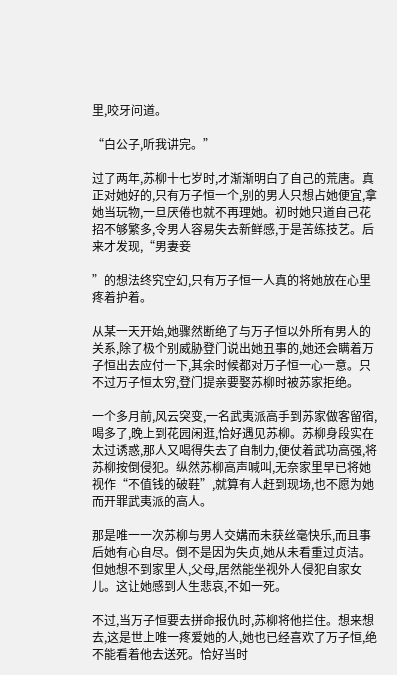里,咬牙问道。

“白公子,听我讲完。”

过了两年,苏柳十七岁时,才渐渐明白了自己的荒唐。真正对她好的,只有万子恒一个,别的男人只想占她便宜,拿她当玩物,一旦厌倦也就不再理她。初时她只道自己花招不够繁多,令男人容易失去新鲜感,于是苦练技艺。后来才发现,“男妻妾

”的想法终究空幻,只有万子恒一人真的将她放在心里疼着护着。

从某一天开始,她骤然断绝了与万子恒以外所有男人的关系,除了极个别威胁登门说出她丑事的,她还会瞒着万子恒出去应付一下,其余时候都对万子恒一心一意。只不过万子恒太穷,登门提亲要娶苏柳时被苏家拒绝。

一个多月前,风云突变,一名武夷派高手到苏家做客留宿,喝多了,晚上到花园闲逛,恰好遇见苏柳。苏柳身段实在太过诱惑,那人又喝得失去了自制力,便仗着武功高强,将苏柳按倒侵犯。纵然苏柳高声喊叫,无奈家里早已将她视作“不值钱的破鞋”,就算有人赶到现场,也不愿为她而开罪武夷派的高人。

那是唯一一次苏柳与男人交媾而未获丝毫快乐,而且事后她有心自尽。倒不是因为失贞,她从未看重过贞洁。但她想不到家里人,父母,居然能坐视外人侵犯自家女儿。这让她感到人生悲哀,不如一死。

不过,当万子恒要去拼命报仇时,苏柳将他拦住。想来想去,这是世上唯一疼爱她的人,她也已经喜欢了万子恒,绝不能看着他去送死。恰好当时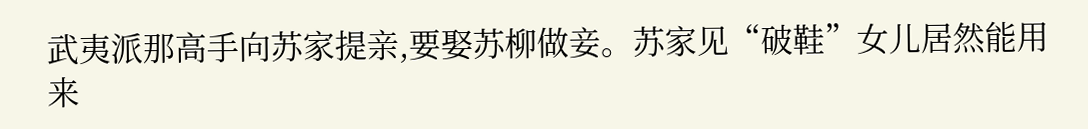武夷派那高手向苏家提亲,要娶苏柳做妾。苏家见“破鞋”女儿居然能用来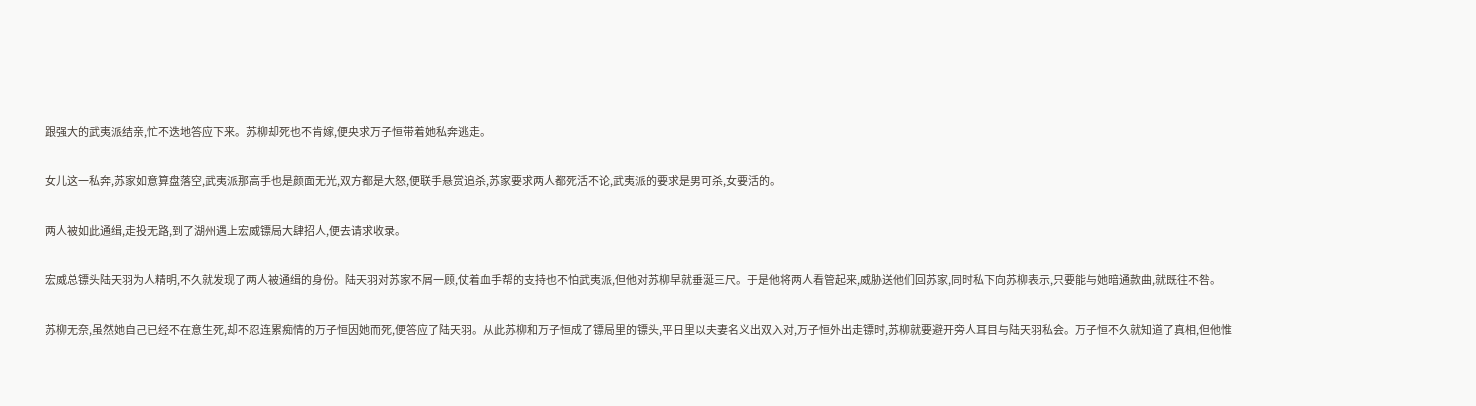跟强大的武夷派结亲,忙不迭地答应下来。苏柳却死也不肯嫁,便央求万子恒带着她私奔逃走。

女儿这一私奔,苏家如意算盘落空,武夷派那高手也是颜面无光,双方都是大怒,便联手悬赏追杀,苏家要求两人都死活不论,武夷派的要求是男可杀,女要活的。

两人被如此通缉,走投无路,到了湖州遇上宏威镖局大肆招人,便去请求收录。

宏威总镖头陆天羽为人精明,不久就发现了两人被通缉的身份。陆天羽对苏家不屑一顾,仗着血手帮的支持也不怕武夷派,但他对苏柳早就垂涎三尺。于是他将两人看管起来,威胁送他们回苏家,同时私下向苏柳表示,只要能与她暗通款曲,就既往不咎。

苏柳无奈,虽然她自己已经不在意生死,却不忍连累痴情的万子恒因她而死,便答应了陆天羽。从此苏柳和万子恒成了镖局里的镖头,平日里以夫妻名义出双入对,万子恒外出走镖时,苏柳就要避开旁人耳目与陆天羽私会。万子恒不久就知道了真相,但他惟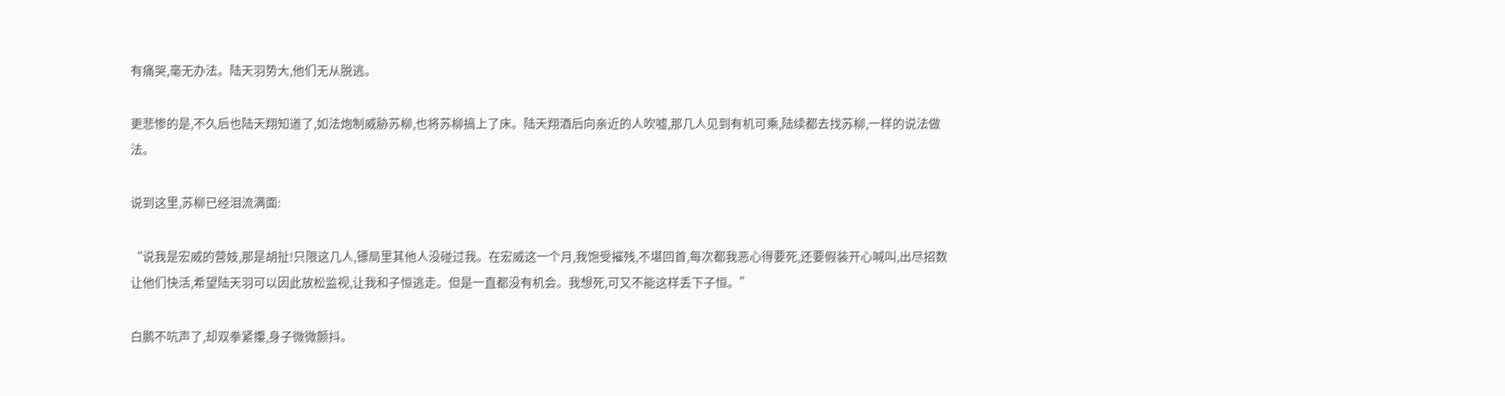有痛哭,毫无办法。陆天羽势大,他们无从脱逃。

更悲惨的是,不久后也陆天翔知道了,如法炮制威胁苏柳,也将苏柳搞上了床。陆天翔酒后向亲近的人吹嘘,那几人见到有机可乘,陆续都去找苏柳,一样的说法做法。

说到这里,苏柳已经泪流满面:

“说我是宏威的营妓,那是胡扯!只限这几人,镖局里其他人没碰过我。在宏威这一个月,我饱受摧残,不堪回首,每次都我恶心得要死,还要假装开心喊叫,出尽招数让他们快活,希望陆天羽可以因此放松监视,让我和子恒逃走。但是一直都没有机会。我想死,可又不能这样丢下子恒。”

白鹏不吭声了,却双拳紧攥,身子微微颤抖。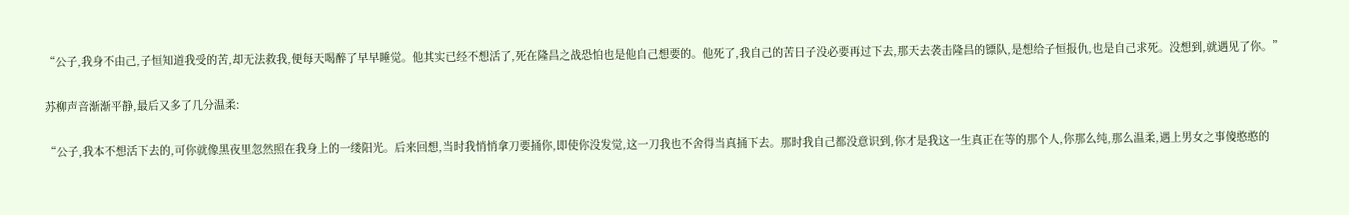“公子,我身不由己,子恒知道我受的苦,却无法救我,便每天喝醉了早早睡觉。他其实已经不想活了,死在隆昌之战恐怕也是他自己想要的。他死了,我自己的苦日子没必要再过下去,那天去袭击隆昌的镖队,是想给子恒报仇,也是自己求死。没想到,就遇见了你。”

苏柳声音渐渐平静,最后又多了几分温柔:

“公子,我本不想活下去的,可你就像黑夜里忽然照在我身上的一缕阳光。后来回想,当时我悄悄拿刀要捅你,即使你没发觉,这一刀我也不舍得当真捅下去。那时我自己都没意识到,你才是我这一生真正在等的那个人,你那么纯,那么温柔,遇上男女之事傻憨憨的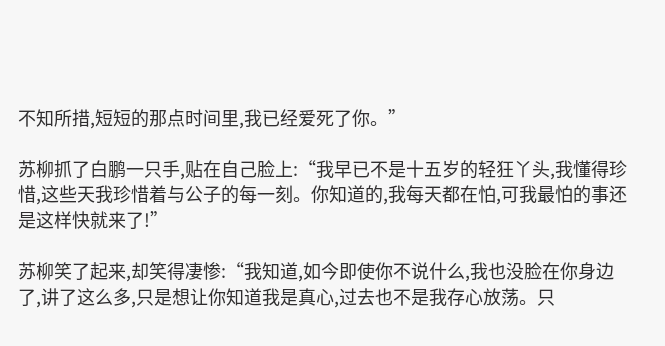不知所措,短短的那点时间里,我已经爱死了你。”

苏柳抓了白鹏一只手,贴在自己脸上:“我早已不是十五岁的轻狂丫头,我懂得珍惜,这些天我珍惜着与公子的每一刻。你知道的,我每天都在怕,可我最怕的事还是这样快就来了!”

苏柳笑了起来,却笑得凄惨:“我知道,如今即使你不说什么,我也没脸在你身边了,讲了这么多,只是想让你知道我是真心,过去也不是我存心放荡。只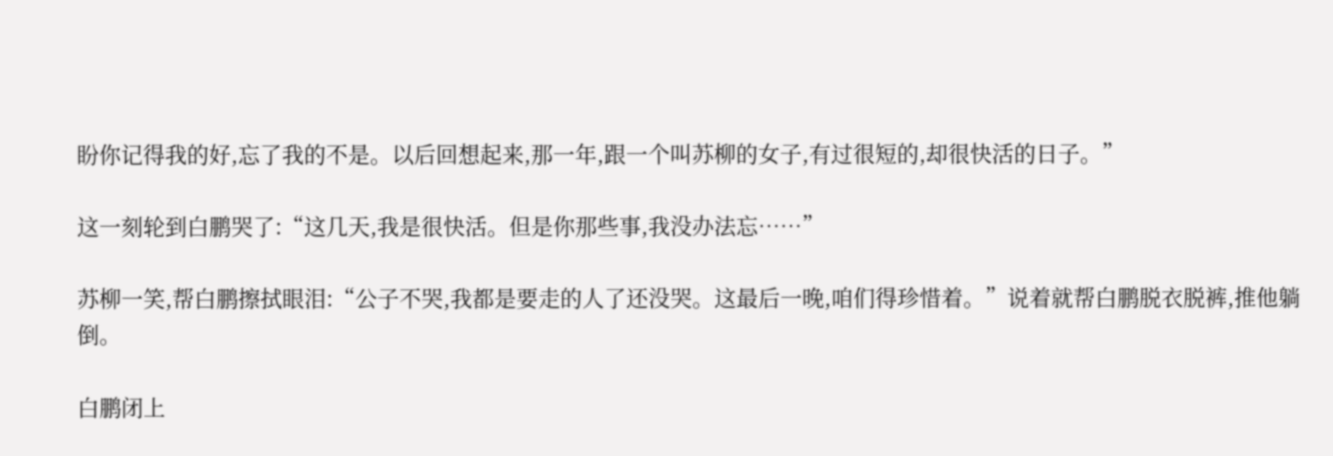盼你记得我的好,忘了我的不是。以后回想起来,那一年,跟一个叫苏柳的女子,有过很短的,却很快活的日子。”

这一刻轮到白鹏哭了:“这几天,我是很快活。但是你那些事,我没办法忘……”

苏柳一笑,帮白鹏擦拭眼泪:“公子不哭,我都是要走的人了还没哭。这最后一晚,咱们得珍惜着。”说着就帮白鹏脱衣脱裤,推他躺倒。

白鹏闭上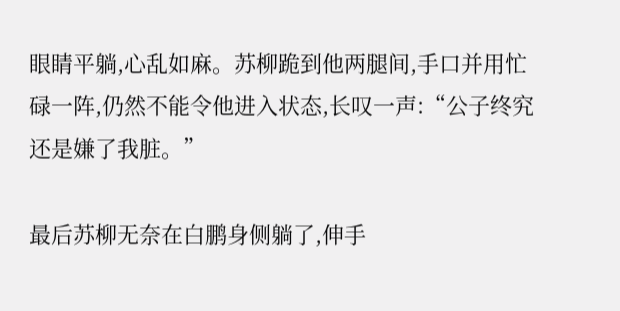眼睛平躺,心乱如麻。苏柳跪到他两腿间,手口并用忙碌一阵,仍然不能令他进入状态,长叹一声:“公子终究还是嫌了我脏。”

最后苏柳无奈在白鹏身侧躺了,伸手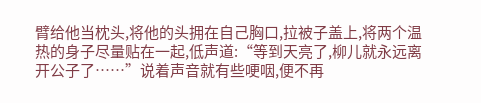臂给他当枕头,将他的头拥在自己胸口,拉被子盖上,将两个温热的身子尽量贴在一起,低声道:“等到天亮了,柳儿就永远离开公子了……”说着声音就有些哽咽,便不再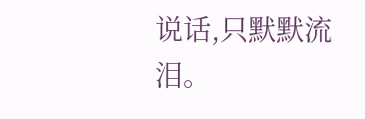说话,只默默流泪。